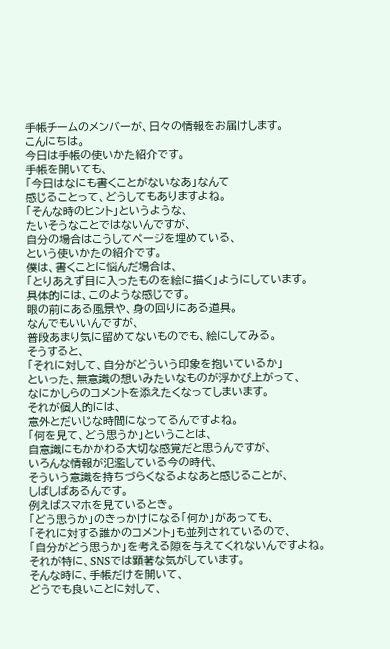手帳チームのメンバーが、日々の情報をお届けします。
こんにちは。
今日は手帳の使いかた紹介です。
手帳を開いても、
「今日はなにも書くことがないなあ」なんて
感じることって、どうしてもありますよね。
「そんな時のヒント」というような、
たいそうなことではないんですが、
自分の場合はこうしてページを埋めている、
という使いかたの紹介です。
僕は、書くことに悩んだ場合は、
「とりあえず目に入ったものを絵に描く」ようにしています。
具体的には、このような感じです。
眼の前にある風景や、身の回りにある道具。
なんでもいいんですが、
普段あまり気に留めてないものでも、絵にしてみる。
そうすると、
「それに対して、自分がどういう印象を抱いているか」
といった、無意識の想いみたいなものが浮かび上がって、
なにかしらのコメントを添えたくなってしまいます。
それが個人的には、
意外とだいじな時間になってるんですよね。
「何を見て、どう思うか」ということは、
自意識にもかかわる大切な感覚だと思うんですが、
いろんな情報が氾濫している今の時代、
そういう意識を持ちづらくなるよなあと感じることが、
しばしばあるんです。
例えばスマホを見ているとき。
「どう思うか」のきっかけになる「何か」があっても、
「それに対する誰かのコメント」も並列されているので、
「自分がどう思うか」を考える隙を与えてくれないんですよね。
それが特に、SNSでは顕著な気がしています。
そんな時に、手帳だけを開いて、
どうでも良いことに対して、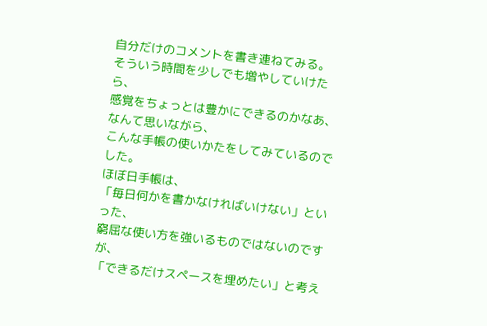自分だけのコメントを書き連ねてみる。
そういう時間を少しでも増やしていけたら、
感覚をちょっとは豊かにできるのかなあ、
なんて思いながら、
こんな手帳の使いかたをしてみているのでした。
ほぼ日手帳は、
「毎日何かを書かなければいけない」といった、
窮屈な使い方を強いるものではないのですが、
「できるだけスペースを埋めたい」と考え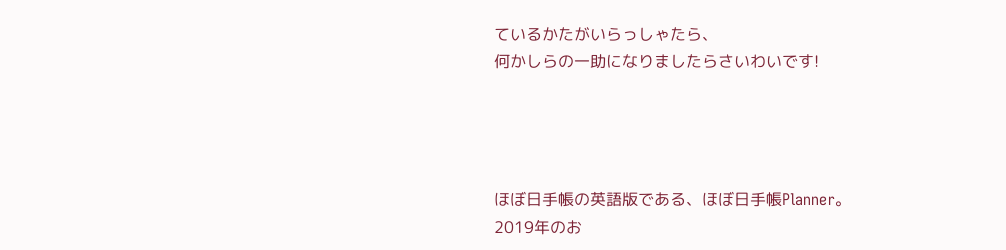ているかたがいらっしゃたら、
何かしらの一助になりましたらさいわいです!




ほぼ日手帳の英語版である、ほぼ日手帳Planner。
2019年のお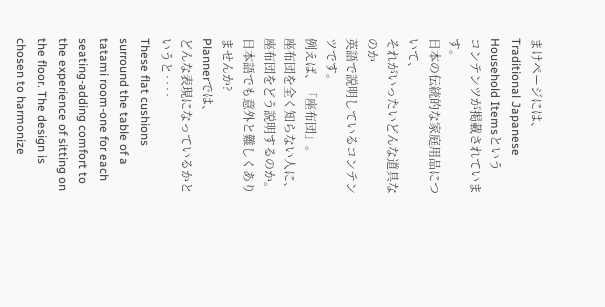まけページには、
Traditional Japanese Household Itemsという
コンテンツが掲載されています。
日本の伝統的な家庭用品について、
それがいったいどんな道具なのか
英語で説明しているコンテンツです。
例えば、「座布団」。
座布団を全く知らない人に、座布団をどう説明するのか。
日本語でも意外と難しくありませんか?
Plannerでは、
どんな表現になっているかというと‥‥
These flat cushions surround the table of a tatami room-one for each seating-adding comfort to the experience of sitting on the floor. The design is chosen to harmonize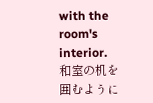with the room's interior.
和室の机を囲むように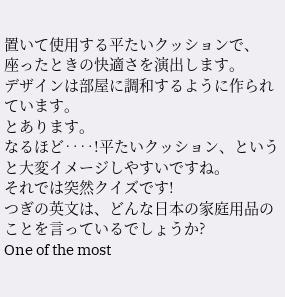置いて使用する平たいクッションで、
座ったときの快適さを演出します。
デザインは部屋に調和するように作られています。
とあります。
なるほど‥‥!平たいクッション、というと大変イメージしやすいですね。
それでは突然クイズです!
つぎの英文は、どんな日本の家庭用品のことを言っているでしょうか?
One of the most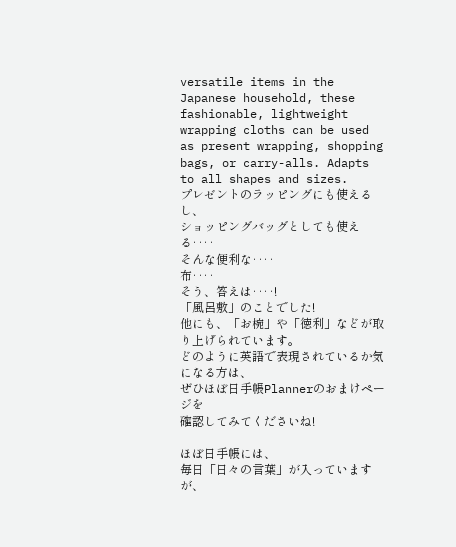versatile items in the Japanese household, these fashionable, lightweight wrapping cloths can be used as present wrapping, shopping bags, or carry-alls. Adapts to all shapes and sizes.
プレゼントのラッピングにも使えるし、
ショッピングバッグとしても使える‥‥
そんな便利な‥‥
布‥‥
そう、答えは‥‥!
「風呂敷」のことでした!
他にも、「お椀」や「徳利」などが取り上げられています。
どのように英語で表現されているか気になる方は、
ぜひほぼ日手帳Plannerのおまけページを
確認してみてくださいね!

ほぼ日手帳には、
毎日「日々の言葉」が入っていますが、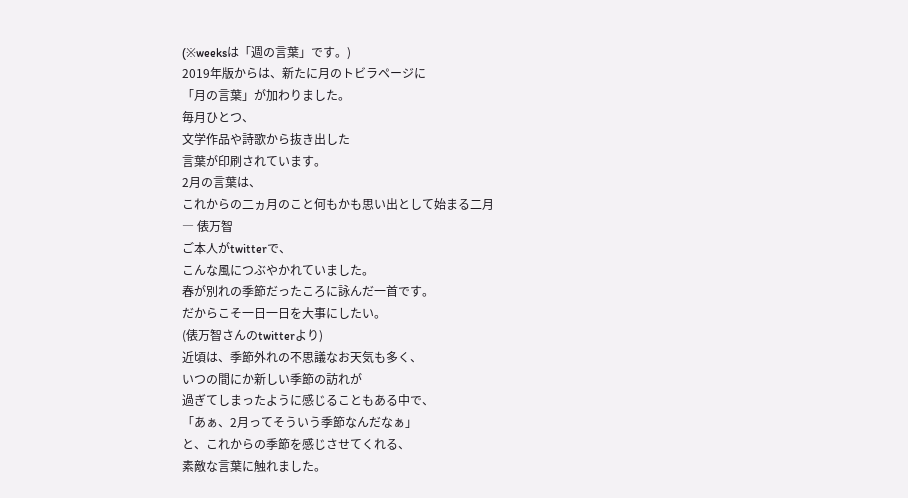(※weeksは「週の言葉」です。)
2019年版からは、新たに月のトビラページに
「月の言葉」が加わりました。
毎月ひとつ、
文学作品や詩歌から抜き出した
言葉が印刷されています。
2月の言葉は、
これからの二ヵ月のこと何もかも思い出として始まる二月
― 俵万智
ご本人がtwitterで、
こんな風につぶやかれていました。
春が別れの季節だったころに詠んだ一首です。
だからこそ一日一日を大事にしたい。
(俵万智さんのtwitterより)
近頃は、季節外れの不思議なお天気も多く、
いつの間にか新しい季節の訪れが
過ぎてしまったように感じることもある中で、
「あぁ、2月ってそういう季節なんだなぁ」
と、これからの季節を感じさせてくれる、
素敵な言葉に触れました。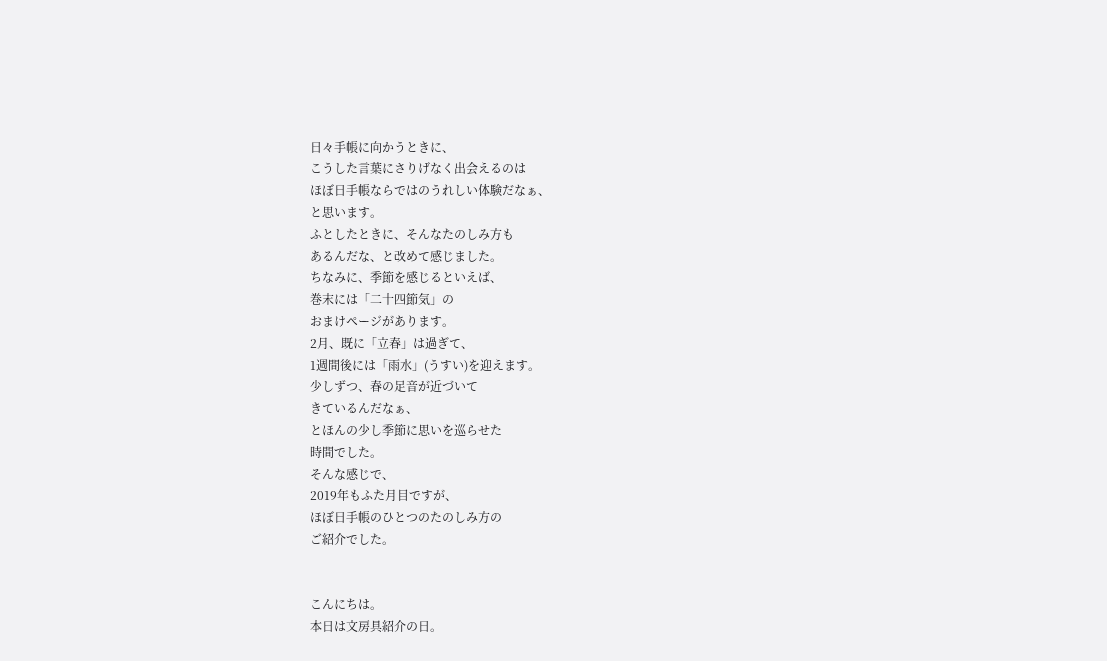日々手帳に向かうときに、
こうした言葉にさりげなく出会えるのは
ほぼ日手帳ならではのうれしい体験だなぁ、
と思います。
ふとしたときに、そんなたのしみ方も
あるんだな、と改めて感じました。
ちなみに、季節を感じるといえば、
巻末には「二十四節気」の
おまけページがあります。
2月、既に「立春」は過ぎて、
1週間後には「雨水」(うすい)を迎えます。
少しずつ、春の足音が近づいて
きているんだなぁ、
とほんの少し季節に思いを巡らせた
時間でした。
そんな感じで、
2019年もふた月目ですが、
ほぼ日手帳のひとつのたのしみ方の
ご紹介でした。


こんにちは。
本日は文房具紹介の日。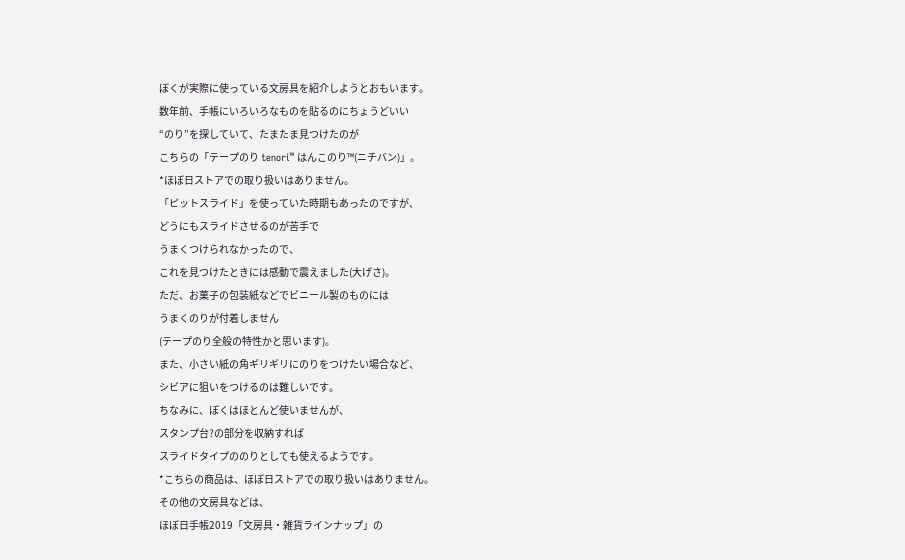ぼくが実際に使っている文房具を紹介しようとおもいます。
数年前、手帳にいろいろなものを貼るのにちょうどいい
“のり”を探していて、たまたま見つけたのが
こちらの「テープのり tenori™ はんこのり™(ニチバン)」。
*ほぼ日ストアでの取り扱いはありません。
「ピットスライド」を使っていた時期もあったのですが、
どうにもスライドさせるのが苦手で
うまくつけられなかったので、
これを見つけたときには感動で震えました(大げさ)。
ただ、お菓子の包装紙などでビニール製のものには
うまくのりが付着しません
(テープのり全般の特性かと思います)。
また、小さい紙の角ギリギリにのりをつけたい場合など、
シビアに狙いをつけるのは難しいです。
ちなみに、ぼくはほとんど使いませんが、
スタンプ台?の部分を収納すれば
スライドタイプののりとしても使えるようです。
*こちらの商品は、ほぼ日ストアでの取り扱いはありません。
その他の文房具などは、
ほぼ日手帳2019「文房具・雑貨ラインナップ」の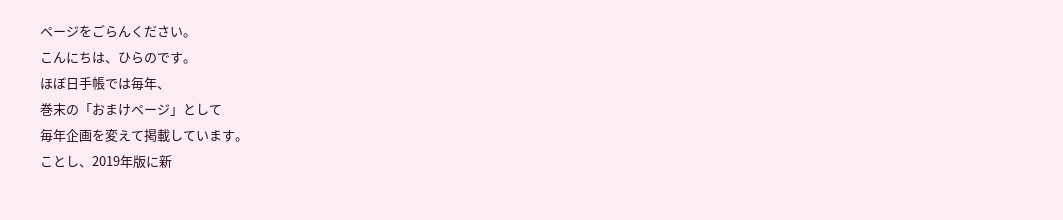ページをごらんください。
こんにちは、ひらのです。
ほぼ日手帳では毎年、
巻末の「おまけページ」として
毎年企画を変えて掲載しています。
ことし、2019年版に新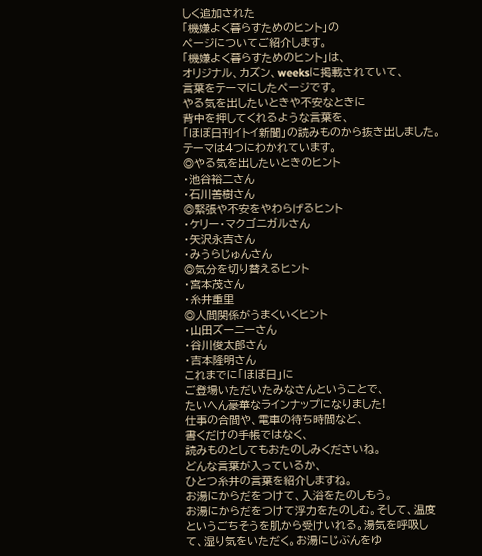しく追加された
「機嫌よく暮らすためのヒント」の
ページについてご紹介します。
「機嫌よく暮らすためのヒント」は、
オリジナル、カズン、weeksに掲載されていて、
言葉をテーマにしたページです。
やる気を出したいときや不安なときに
背中を押してくれるような言葉を、
「ほぼ日刊イトイ新聞」の読みものから抜き出しました。
テーマは4つにわかれています。
◎やる気を出したいときのヒント
・池谷裕二さん
・石川善樹さん
◎緊張や不安をやわらげるヒント
・ケリー・マクゴニガルさん
・矢沢永吉さん
・みうらじゅんさん
◎気分を切り替えるヒント
・宮本茂さん
・糸井重里
◎人間関係がうまくいくヒント
・山田ズーニーさん
・谷川俊太郎さん
・吉本隆明さん
これまでに「ほぼ日」に
ご登場いただいたみなさんということで、
たいへん豪華なラインナップになりました!
仕事の合間や、電車の待ち時間など、
書くだけの手帳ではなく、
読みものとしてもおたのしみくださいね。
どんな言葉が入っているか、
ひとつ糸井の言葉を紹介しますね。
お湯にからだをつけて、入浴をたのしもう。
お湯にからだをつけて浮力をたのしむ。そして、温度というごちそうを肌から受けいれる。湯気を呼吸して、湿り気をいただく。お湯にじぶんをゆ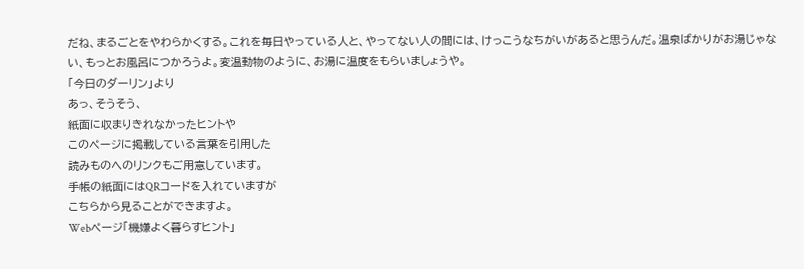だね、まるごとをやわらかくする。これを毎日やっている人と、やってない人の間には、けっこうなちがいがあると思うんだ。温泉ばかりがお湯じゃない、もっとお風呂につかろうよ。変温動物のように、お湯に温度をもらいましょうや。
「今日のダーリン」より
あっ、そうそう、
紙面に収まりきれなかったヒントや
このページに掲載している言葉を引用した
読みものへのリンクもご用意しています。
手帳の紙面にはQRコードを入れていますが
こちらから見ることができますよ。
Webページ「機嫌よく暮らすヒント」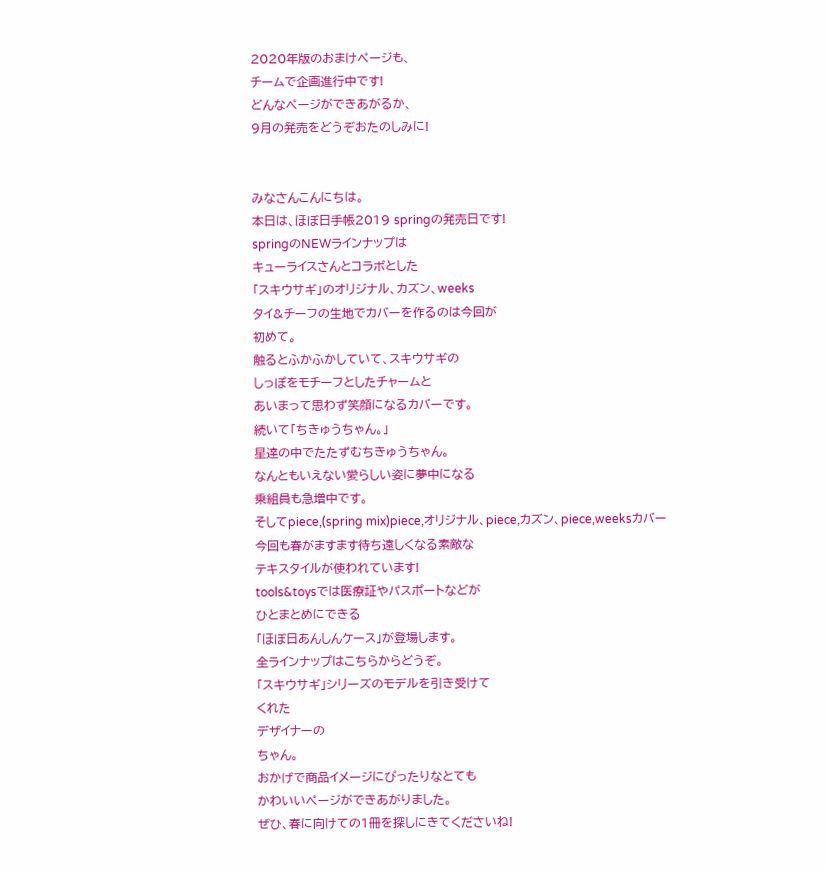2020年版のおまけページも、
チームで企画進行中です!
どんなページができあがるか、
9月の発売をどうぞおたのしみに!


みなさんこんにちは。
本日は、ほぼ日手帳2019 springの発売日です!
springのNEWラインナップは
キューライスさんとコラボとした
「スキウサギ」のオリジナル、カズン、weeks
タイ&チーフの生地でカバーを作るのは今回が
初めて。
触るとふかふかしていて、スキウサギの
しっぽをモチーフとしたチャームと
あいまって思わず笑顔になるカバーです。
続いて「ちきゅうちゃん。」
星達の中でたたずむちきゅうちゃん。
なんともいえない愛らしい姿に夢中になる
乗組員も急増中です。
そしてpiece,(spring mix)piece,オリジナル、piece,カズン、piece,weeksカバー
今回も春がますます待ち遠しくなる素敵な
テキスタイルが使われています!
tools&toysでは医療証やパスポートなどが
ひとまとめにできる
「ほぼ日あんしんケース」が登場します。
全ラインナップはこちらからどうぞ。
「スキウサギ」シリーズのモデルを引き受けて
くれた
デザイナーの
ちゃん。
おかげで商品イメージにぴったりなとても
かわいいページができあがりました。
ぜひ、春に向けての1冊を探しにきてくださいね!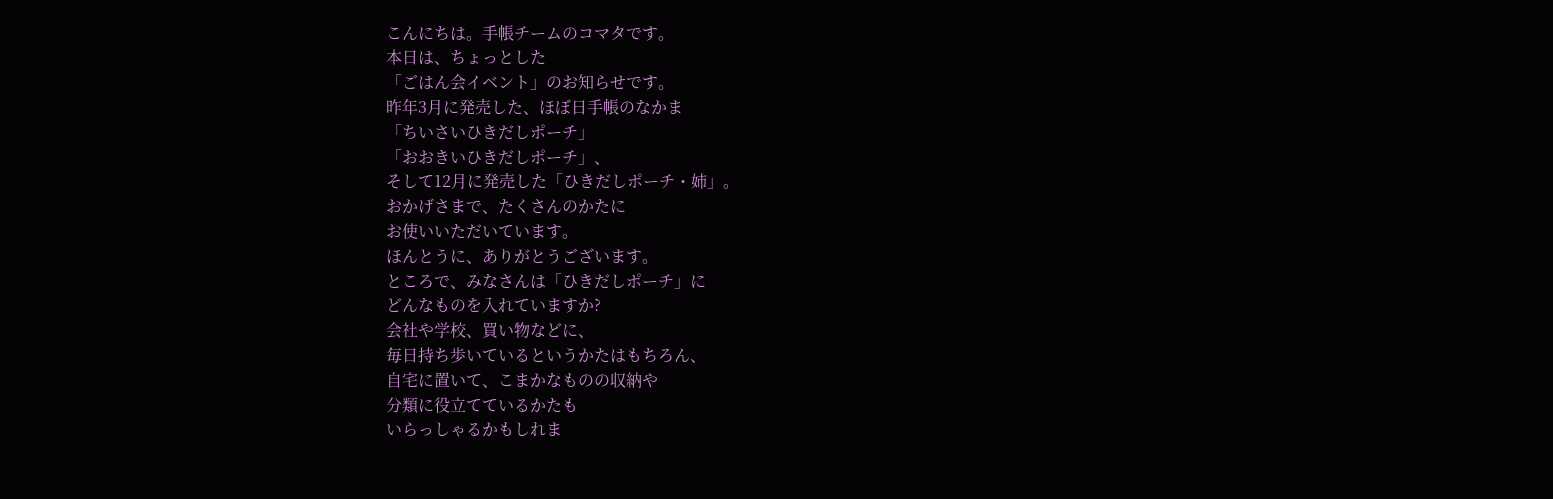こんにちは。手帳チームのコマタです。
本日は、ちょっとした
「ごはん会イベント」のお知らせです。
昨年3月に発売した、ほぼ日手帳のなかま
「ちいさいひきだしポーチ」
「おおきいひきだしポーチ」、
そして12月に発売した「ひきだしポーチ・姉」。
おかげさまで、たくさんのかたに
お使いいただいています。
ほんとうに、ありがとうございます。
ところで、みなさんは「ひきだしポーチ」に
どんなものを入れていますか?
会社や学校、買い物などに、
毎日持ち歩いているというかたはもちろん、
自宅に置いて、こまかなものの収納や
分類に役立てているかたも
いらっしゃるかもしれま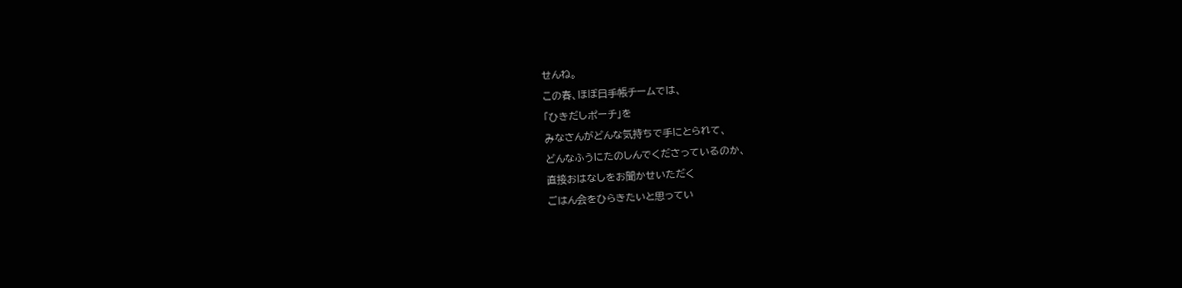せんね。
この春、ほぼ日手帳チームでは、
「ひきだしポーチ」を
みなさんがどんな気持ちで手にとられて、
どんなふうにたのしんでくださっているのか、
直接おはなしをお聞かせいただく
ごはん会をひらきたいと思ってい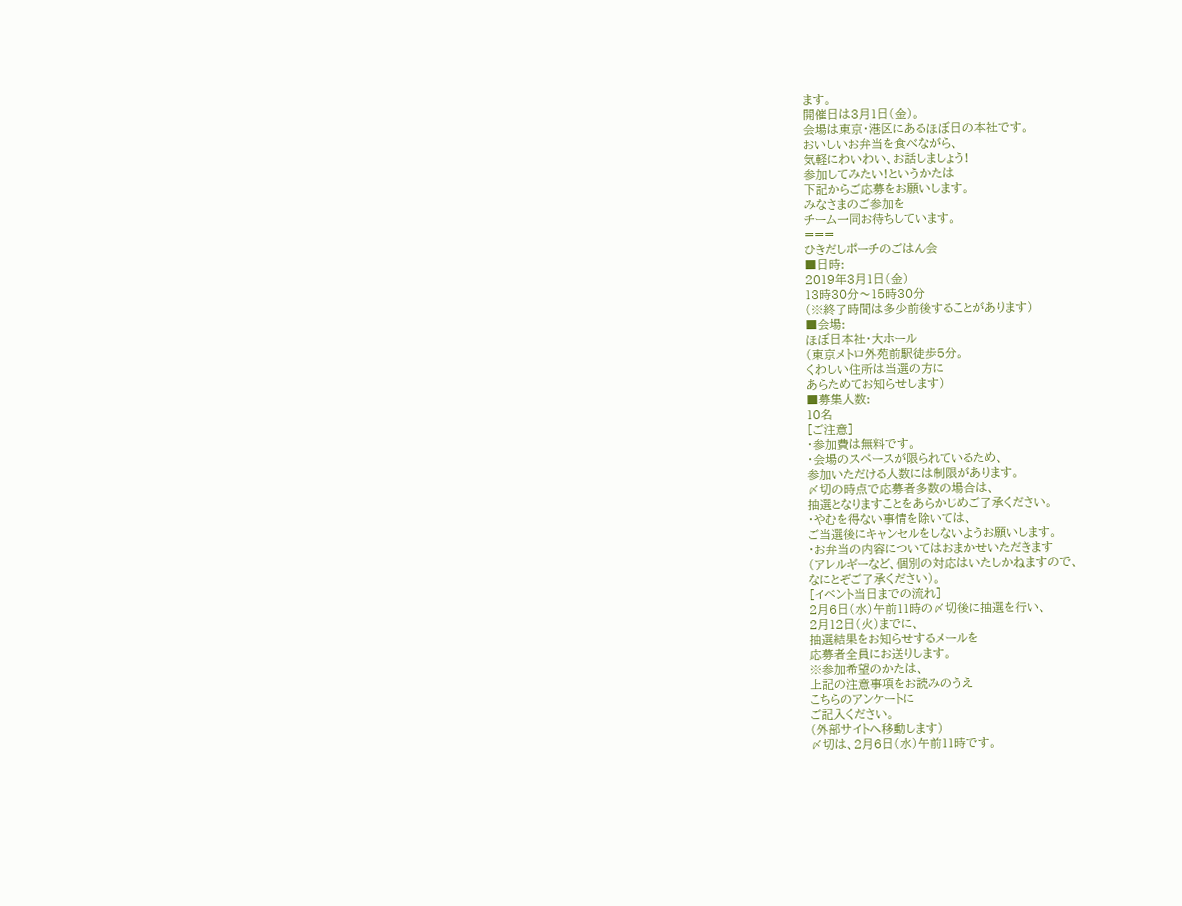ます。
開催日は3月1日(金)。
会場は東京・港区にあるほぼ日の本社です。
おいしいお弁当を食べながら、
気軽にわいわい、お話しましょう!
参加してみたい!というかたは
下記からご応募をお願いします。
みなさまのご参加を
チーム一同お待ちしています。
===
ひきだしポーチのごはん会
■日時:
2019年3月1日(金)
13時30分〜15時30分
(※終了時間は多少前後することがあります)
■会場:
ほぼ日本社・大ホール
(東京メトロ外苑前駅徒歩5分。
くわしい住所は当選の方に
あらためてお知らせします)
■募集人数:
10名
[ご注意]
・参加費は無料です。
・会場のスペースが限られているため、
参加いただける人数には制限があります。
〆切の時点で応募者多数の場合は、
抽選となりますことをあらかじめご了承ください。
・やむを得ない事情を除いては、
ご当選後にキャンセルをしないようお願いします。
・お弁当の内容についてはおまかせいただきます
(アレルギーなど、個別の対応はいたしかねますので、
なにとぞご了承ください)。
[イベント当日までの流れ]
2月6日(水)午前11時の〆切後に抽選を行い、
2月12日(火)までに、
抽選結果をお知らせするメールを
応募者全員にお送りします。
※参加希望のかたは、
上記の注意事項をお読みのうえ
こちらのアンケートに
ご記入ください。
(外部サイトへ移動します)
〆切は、2月6日(水)午前11時です。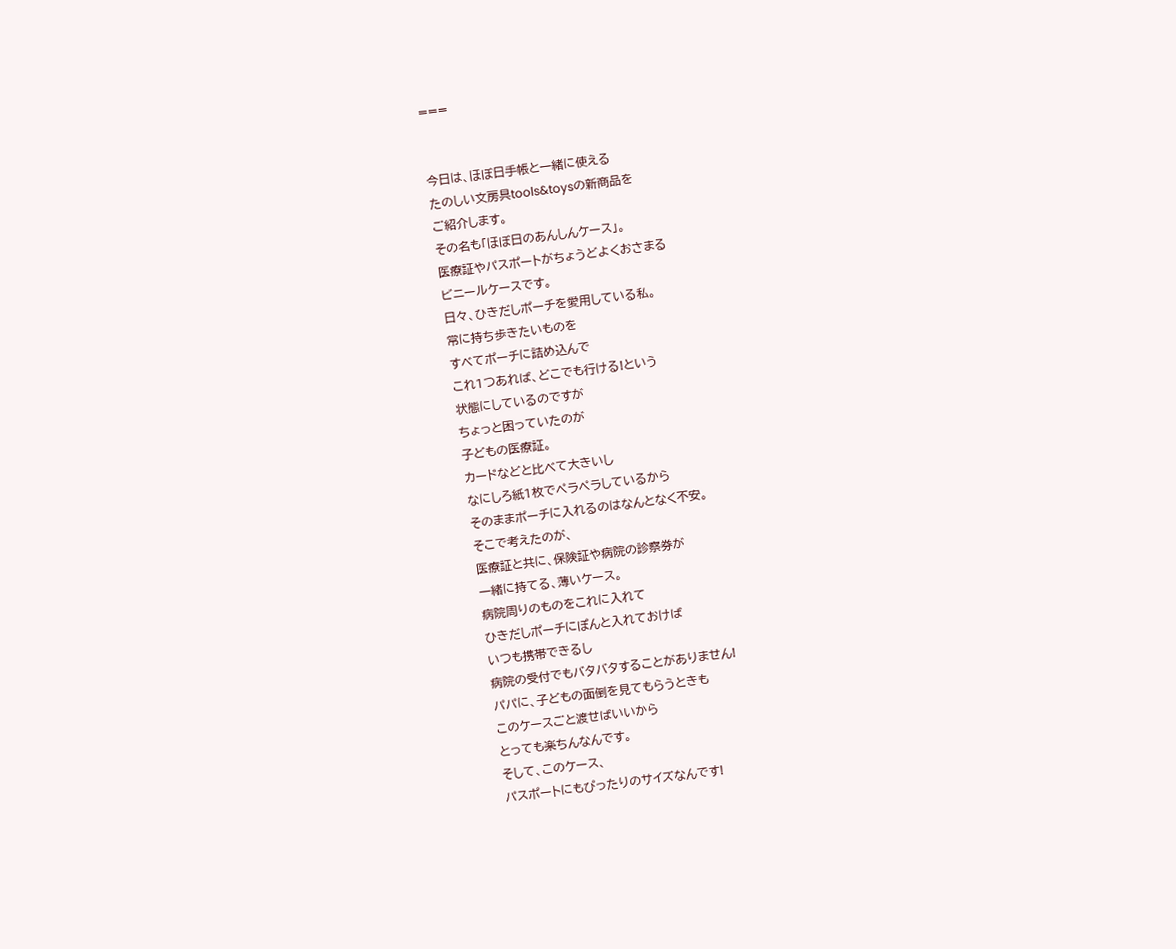===


今日は、ほぼ日手帳と一緒に使える
たのしい文房具tools&toysの新商品を
ご紹介します。
その名も「ほぼ日のあんしんケース」。
医療証やパスポートがちょうどよくおさまる
ビニールケースです。
日々、ひきだしポーチを愛用している私。
常に持ち歩きたいものを
すべてポーチに詰め込んで
これ1つあれば、どこでも行ける!という
状態にしているのですが
ちょっと困っていたのが
子どもの医療証。
カードなどと比べて大きいし
なにしろ紙1枚でペラペラしているから
そのままポーチに入れるのはなんとなく不安。
そこで考えたのが、
医療証と共に、保険証や病院の診察券が
一緒に持てる、薄いケース。
病院周りのものをこれに入れて
ひきだしポーチにぽんと入れておけば
いつも携帯できるし
病院の受付でもバタバタすることがありません!
パパに、子どもの面倒を見てもらうときも
このケースごと渡せばいいから
とっても楽ちんなんです。
そして、このケース、
パスポートにもぴったりのサイズなんです!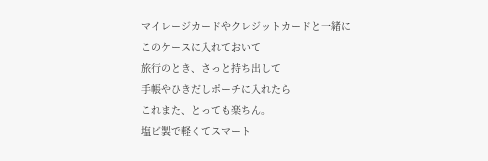マイレージカードやクレジットカードと一緒に
このケースに入れておいて
旅行のとき、さっと持ち出して
手帳やひきだしポーチに入れたら
これまた、とっても楽ちん。
塩ビ製で軽くてスマート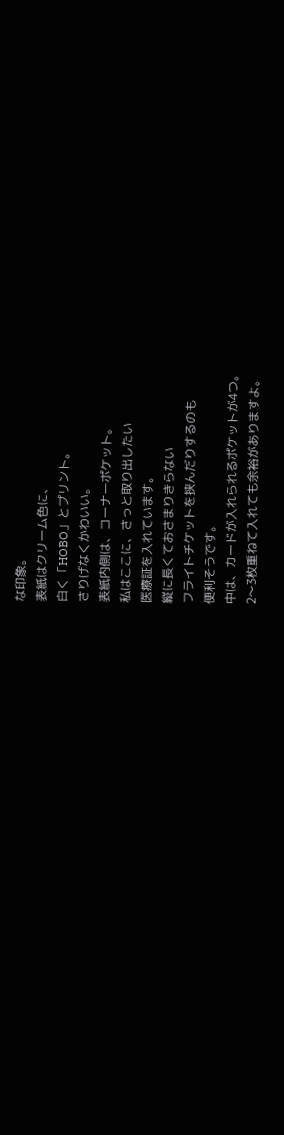な印象。
表紙はクリーム色に、
白く「HOBO」とプリント。
さりげなくかわいい。
表紙内側は、コーナーポケット。
私はここに、さっと取り出したい
医療証を入れています。
縦に長くておさまりきらない
フライトチケットを挟んだりするのも
便利そうです。
中は、カードが入れられるポケットが4つ。
2〜3枚重ねて入れても余裕がありますよ。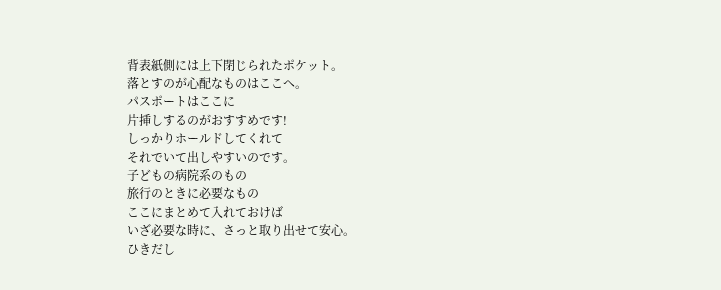背表紙側には上下閉じられたポケット。
落とすのが心配なものはここへ。
パスポートはここに
片挿しするのがおすすめです!
しっかりホールドしてくれて
それでいて出しやすいのです。
子どもの病院系のもの
旅行のときに必要なもの
ここにまとめて入れておけば
いざ必要な時に、さっと取り出せて安心。
ひきだし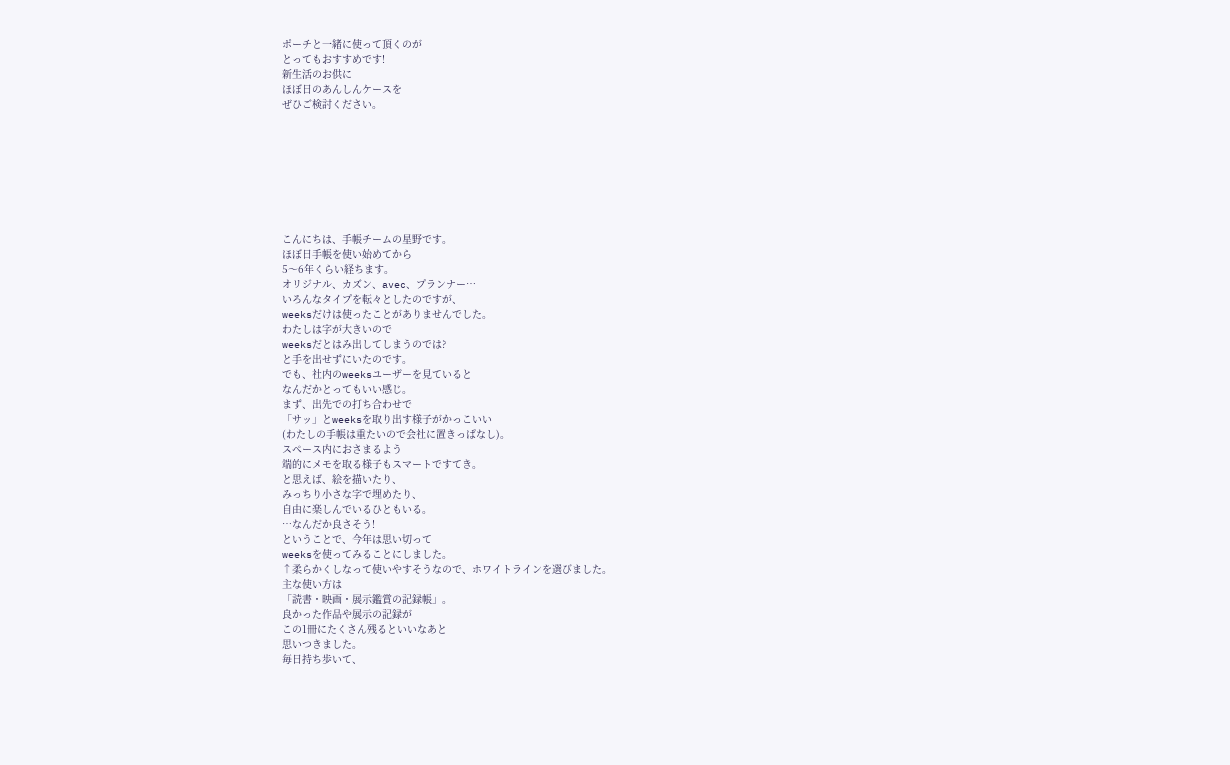ポーチと一緒に使って頂くのが
とってもおすすめです!
新生活のお供に
ほぼ日のあんしんケースを
ぜひご検討ください。








こんにちは、手帳チームの星野です。
ほぼ日手帳を使い始めてから
5〜6年くらい経ちます。
オリジナル、カズン、avec、プランナー…
いろんなタイプを転々としたのですが、
weeksだけは使ったことがありませんでした。
わたしは字が大きいので
weeksだとはみ出してしまうのでは?
と手を出せずにいたのです。
でも、社内のweeksユーザーを見ていると
なんだかとってもいい感じ。
まず、出先での打ち合わせで
「サッ」とweeksを取り出す様子がかっこいい
(わたしの手帳は重たいので会社に置きっぱなし)。
スペース内におさまるよう
端的にメモを取る様子もスマートですてき。
と思えば、絵を描いたり、
みっちり小さな字で埋めたり、
自由に楽しんでいるひともいる。
…なんだか良さそう!
ということで、今年は思い切って
weeksを使ってみることにしました。
↑柔らかくしなって使いやすそうなので、ホワイトラインを選びました。
主な使い方は
「読書・映画・展示鑑賞の記録帳」。
良かった作品や展示の記録が
この1冊にたくさん残るといいなあと
思いつきました。
毎日持ち歩いて、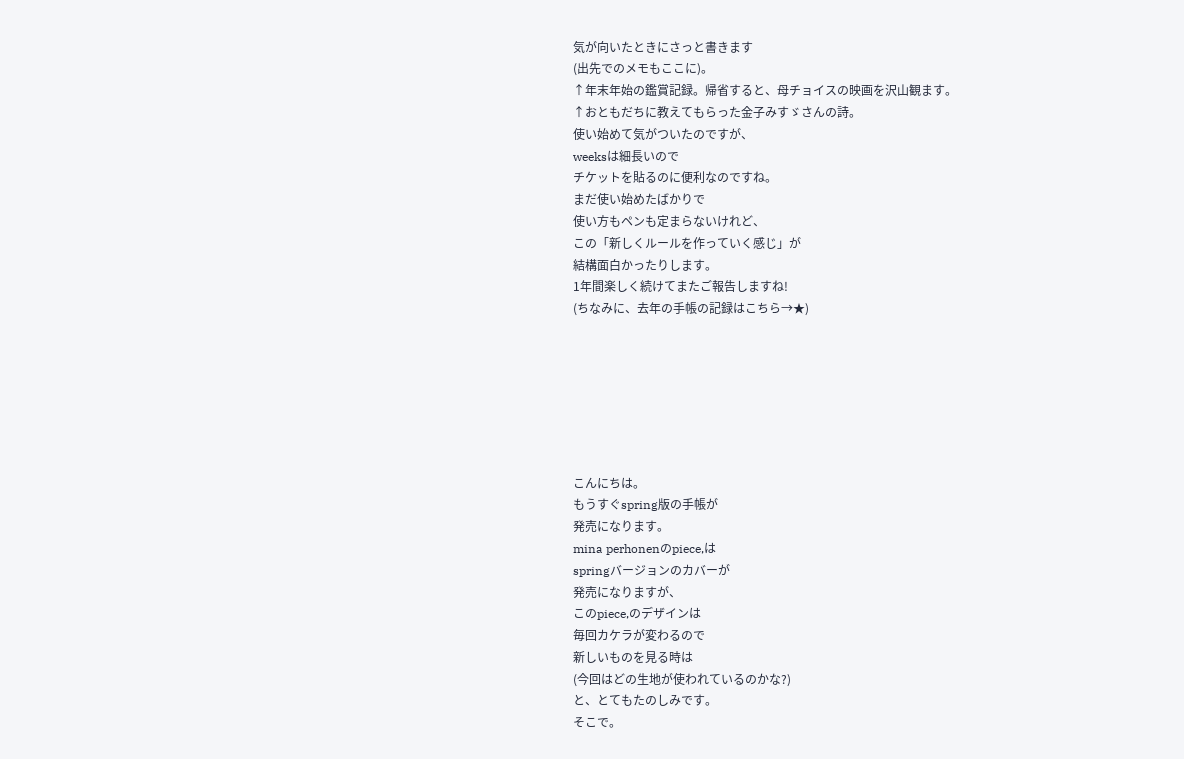気が向いたときにさっと書きます
(出先でのメモもここに)。
↑年末年始の鑑賞記録。帰省すると、母チョイスの映画を沢山観ます。
↑おともだちに教えてもらった金子みすゞさんの詩。
使い始めて気がついたのですが、
weeksは細長いので
チケットを貼るのに便利なのですね。
まだ使い始めたばかりで
使い方もペンも定まらないけれど、
この「新しくルールを作っていく感じ」が
結構面白かったりします。
1年間楽しく続けてまたご報告しますね!
(ちなみに、去年の手帳の記録はこちら→★)







こんにちは。
もうすぐspring版の手帳が
発売になります。
mina perhonenのpiece,は
springバージョンのカバーが
発売になりますが、
このpiece,のデザインは
毎回カケラが変わるので
新しいものを見る時は
(今回はどの生地が使われているのかな?)
と、とてもたのしみです。
そこで。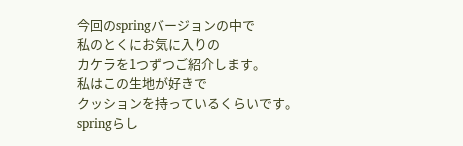今回のspringバージョンの中で
私のとくにお気に入りの
カケラを1つずつご紹介します。
私はこの生地が好きで
クッションを持っているくらいです。
springらし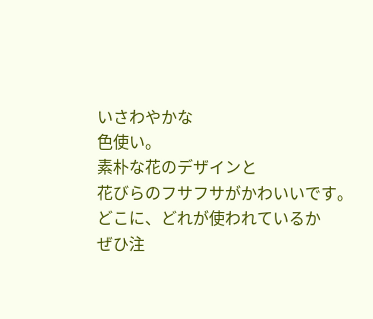いさわやかな
色使い。
素朴な花のデザインと
花びらのフサフサがかわいいです。
どこに、どれが使われているか
ぜひ注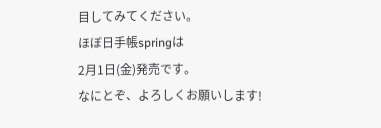目してみてください。
ほぼ日手帳springは
2月1日(金)発売です。
なにとぞ、よろしくお願いします!